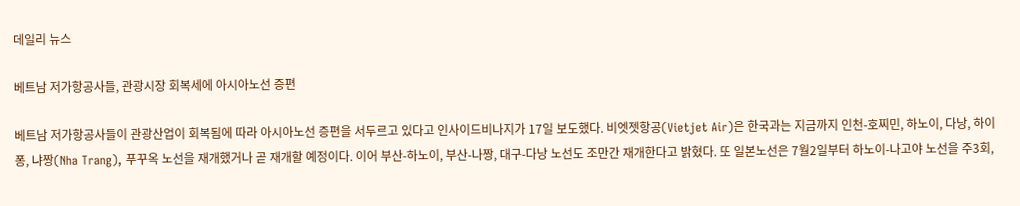데일리 뉴스

베트남 저가항공사들, 관광시장 회복세에 아시아노선 증편

베트남 저가항공사들이 관광산업이 회복됨에 따라 아시아노선 증편을 서두르고 있다고 인사이드비나지가 17일 보도했다. 비엣젯항공(Vietjet Air)은 한국과는 지금까지 인천-호찌민, 하노이, 다낭, 하이퐁, 냐짱(Nha Trang), 푸꾸옥 노선을 재개했거나 곧 재개할 예정이다. 이어 부산-하노이, 부산-나짱, 대구-다낭 노선도 조만간 재개한다고 밝혔다. 또 일본노선은 7월2일부터 하노이-나고야 노선을 주3회,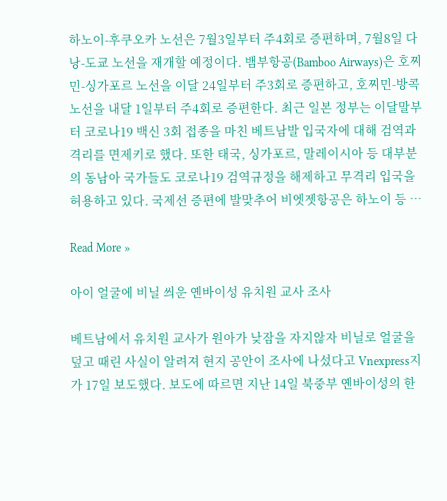하노이-후쿠오카 노선은 7월3일부터 주4회로 증편하며, 7월8일 다낭-도쿄 노선을 재개할 예정이다. 뱀부항공(Bamboo Airways)은 호찌민-싱가포르 노선을 이달 24일부터 주3회로 증편하고, 호찌민-방콕 노선을 내달 1일부터 주4회로 증편한다. 최근 일본 정부는 이달말부터 코로나19 백신 3회 접종을 마친 베트남발 입국자에 대해 검역과 격리를 면제키로 했다. 또한 태국, 싱가포르, 말레이시아 등 대부분의 동남아 국가들도 코로나19 검역규정을 해제하고 무격리 입국을 허용하고 있다. 국제선 증편에 발맞추어 비엣젯항공은 하노이 등 …

Read More »

아이 얼굴에 비닐 씌운 옌바이성 유치원 교사 조사

베트남에서 유치원 교사가 원아가 낮잠을 자지않자 비닐로 얼굴을 덮고 때린 사실이 알려져 현지 공안이 조사에 나섰다고 Vnexpress지가 17일 보도했다. 보도에 따르면 지난 14일 북중부 옌바이성의 한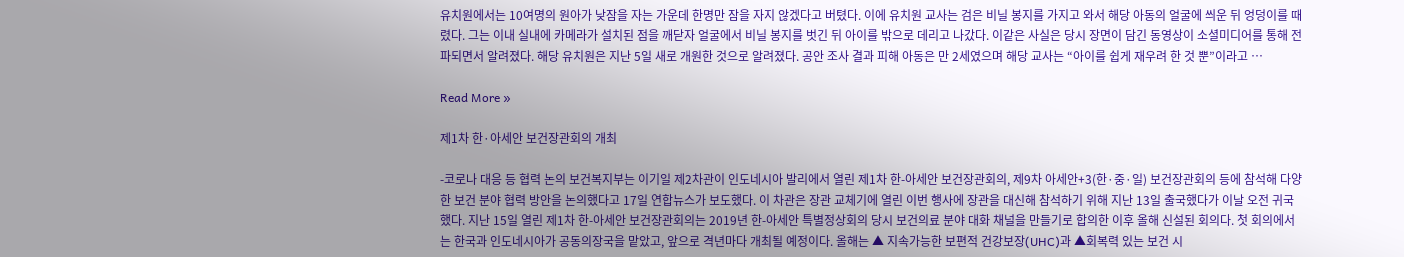유치원에서는 10여명의 원아가 낮잠을 자는 가운데 한명만 잠을 자지 않겠다고 버텼다. 이에 유치원 교사는 검은 비닐 봉지를 가지고 와서 해당 아동의 얼굴에 씌운 뒤 엉덩이를 때렸다. 그는 이내 실내에 카메라가 설치된 점을 깨닫자 얼굴에서 비닐 봉지를 벗긴 뒤 아이를 밖으로 데리고 나갔다. 이같은 사실은 당시 장면이 담긴 동영상이 소셜미디어를 통해 전파되면서 알려졌다. 해당 유치원은 지난 5일 새로 개원한 것으로 알려졌다. 공안 조사 결과 피해 아동은 만 2세였으며 해당 교사는 “아이를 쉽게 재우려 한 것 뿐”이라고 …

Read More »

제1차 한·아세안 보건장관회의 개최

-코로나 대응 등 협력 논의 보건복지부는 이기일 제2차관이 인도네시아 발리에서 열린 제1차 한-아세안 보건장관회의, 제9차 아세안+3(한·중·일) 보건장관회의 등에 참석해 다양한 보건 분야 협력 방안을 논의했다고 17일 연합뉴스가 보도했다. 이 차관은 장관 교체기에 열린 이번 행사에 장관을 대신해 참석하기 위해 지난 13일 출국했다가 이날 오전 귀국했다. 지난 15일 열린 제1차 한-아세안 보건장관회의는 2019년 한-아세안 특별정상회의 당시 보건의료 분야 대화 채널을 만들기로 합의한 이후 올해 신설된 회의다. 첫 회의에서는 한국과 인도네시아가 공동의장국을 맡았고, 앞으로 격년마다 개최될 예정이다. 올해는 ▲ 지속가능한 보편적 건강보장(UHC)과 ▲회복력 있는 보건 시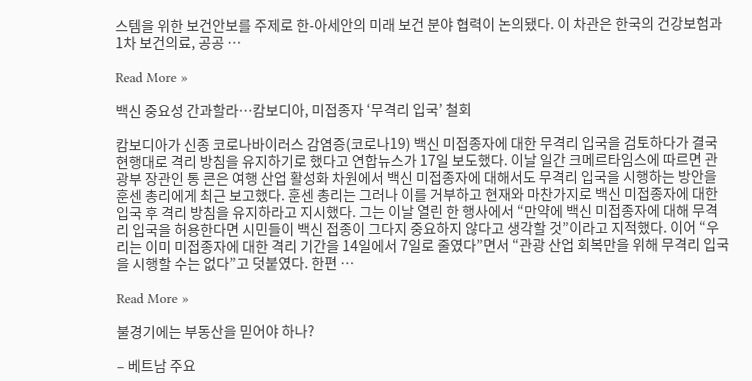스템을 위한 보건안보를 주제로 한-아세안의 미래 보건 분야 협력이 논의됐다. 이 차관은 한국의 건강보험과 1차 보건의료, 공공 …

Read More »

백신 중요성 간과할라…캄보디아, 미접종자 ‘무격리 입국’ 철회

캄보디아가 신종 코로나바이러스 감염증(코로나19) 백신 미접종자에 대한 무격리 입국을 검토하다가 결국 현행대로 격리 방침을 유지하기로 했다고 연합뉴스가 17일 보도했다. 이날 일간 크메르타임스에 따르면 관광부 장관인 통 콘은 여행 산업 활성화 차원에서 백신 미접종자에 대해서도 무격리 입국을 시행하는 방안을 훈센 총리에게 최근 보고했다. 훈센 총리는 그러나 이를 거부하고 현재와 마찬가지로 백신 미접종자에 대한 입국 후 격리 방침을 유지하라고 지시했다. 그는 이날 열린 한 행사에서 “만약에 백신 미접종자에 대해 무격리 입국을 허용한다면 시민들이 백신 접종이 그다지 중요하지 않다고 생각할 것”이라고 지적했다. 이어 “우리는 이미 미접종자에 대한 격리 기간을 14일에서 7일로 줄였다”면서 “관광 산업 회복만을 위해 무격리 입국을 시행할 수는 없다”고 덧붙였다. 한편 …

Read More »

불경기에는 부동산을 믿어야 하나?

– 베트남 주요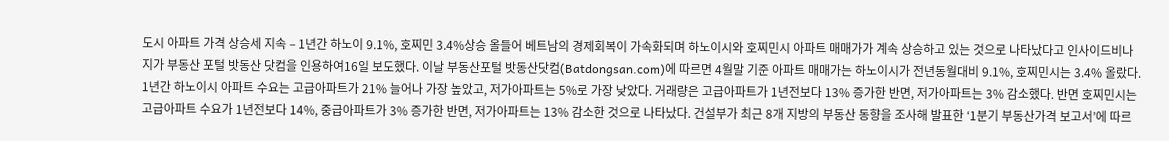도시 아파트 가격 상승세 지속 – 1년간 하노이 9.1%, 호찌민 3.4%상승 올들어 베트남의 경제회복이 가속화되며 하노이시와 호찌민시 아파트 매매가가 계속 상승하고 있는 것으로 나타났다고 인사이드비나지가 부동산 포털 밧동산 닷컴을 인용하여16일 보도했다. 이날 부동산포털 밧동산닷컴(Batdongsan.com)에 따르면 4월말 기준 아파트 매매가는 하노이시가 전년동월대비 9.1%, 호찌민시는 3.4% 올랐다. 1년간 하노이시 아파트 수요는 고급아파트가 21% 늘어나 가장 높았고, 저가아파트는 5%로 가장 낮았다. 거래량은 고급아파트가 1년전보다 13% 증가한 반면, 저가아파트는 3% 감소했다. 반면 호찌민시는 고급아파트 수요가 1년전보다 14%, 중급아파트가 3% 증가한 반면, 저가아파트는 13% 감소한 것으로 나타났다. 건설부가 최근 8개 지방의 부동산 동향을 조사해 발표한 ‘1분기 부동산가격 보고서’에 따르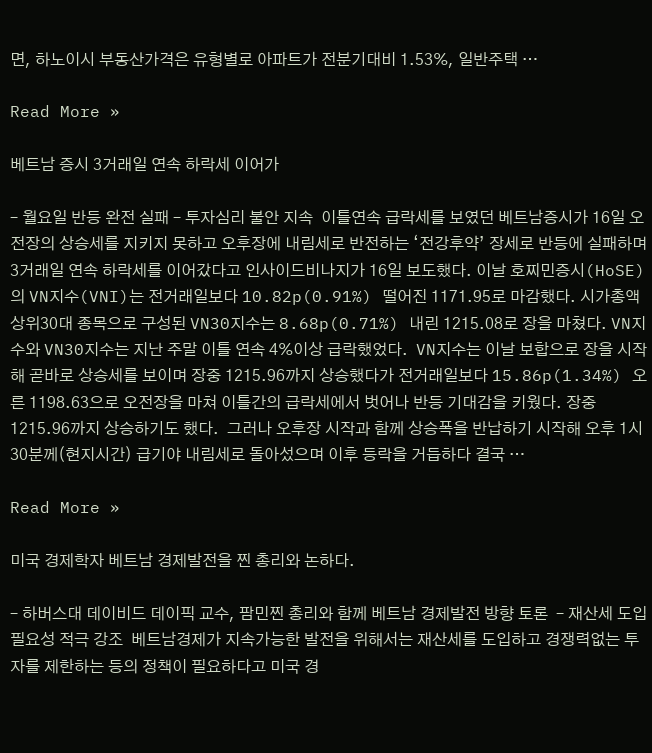면, 하노이시 부동산가격은 유형별로 아파트가 전분기대비 1.53%, 일반주택 …

Read More »

베트남 증시 3거래일 연속 하락세 이어가

– 월요일 반등 완전 실패 – 투자심리 불안 지속  이틀연속 급락세를 보였던 베트남증시가 16일 오전장의 상승세를 지키지 못하고 오후장에 내림세로 반전하는 ‘전강후약’ 장세로 반등에 실패하며 3거래일 연속 하락세를 이어갔다고 인사이드비나지가 16일 보도했다. 이날 호찌민증시(HoSE)의 VN지수(VNI)는 전거래일보다 10.82p(0.91%) 떨어진 1171.95로 마감했다. 시가총액 상위30대 종목으로 구성된 VN30지수는 8.68p(0.71%) 내린 1215.08로 장을 마쳤다. VN지수와 VN30지수는 지난 주말 이틀 연속 4%이상 급락했었다.  VN지수는 이날 보합으로 장을 시작해 곧바로 상승세를 보이며 장중 1215.96까지 상승했다가 전거래일보다 15.86p(1.34%) 오른 1198.63으로 오전장을 마쳐 이틀간의 급락세에서 벗어나 반등 기대감을 키웠다. 장중 1215.96까지 상승하기도 했다.  그러나 오후장 시작과 함께 상승폭을 반납하기 시작해 오후 1시30분께(현지시간) 급기야 내림세로 돌아섰으며 이후 등락을 거듭하다 결국 …

Read More »

미국 경제학자 베트남 경제발전을 찐 총리와 논하다.

– 하버스대 데이비드 데이픽 교수, 팜민찐 총리와 함께 베트남 경제발전 방향 토론  – 재산세 도입 필요성 적극 강조  베트남경제가 지속가능한 발전을 위해서는 재산세를 도입하고 경쟁력없는 투자를 제한하는 등의 정책이 필요하다고 미국 경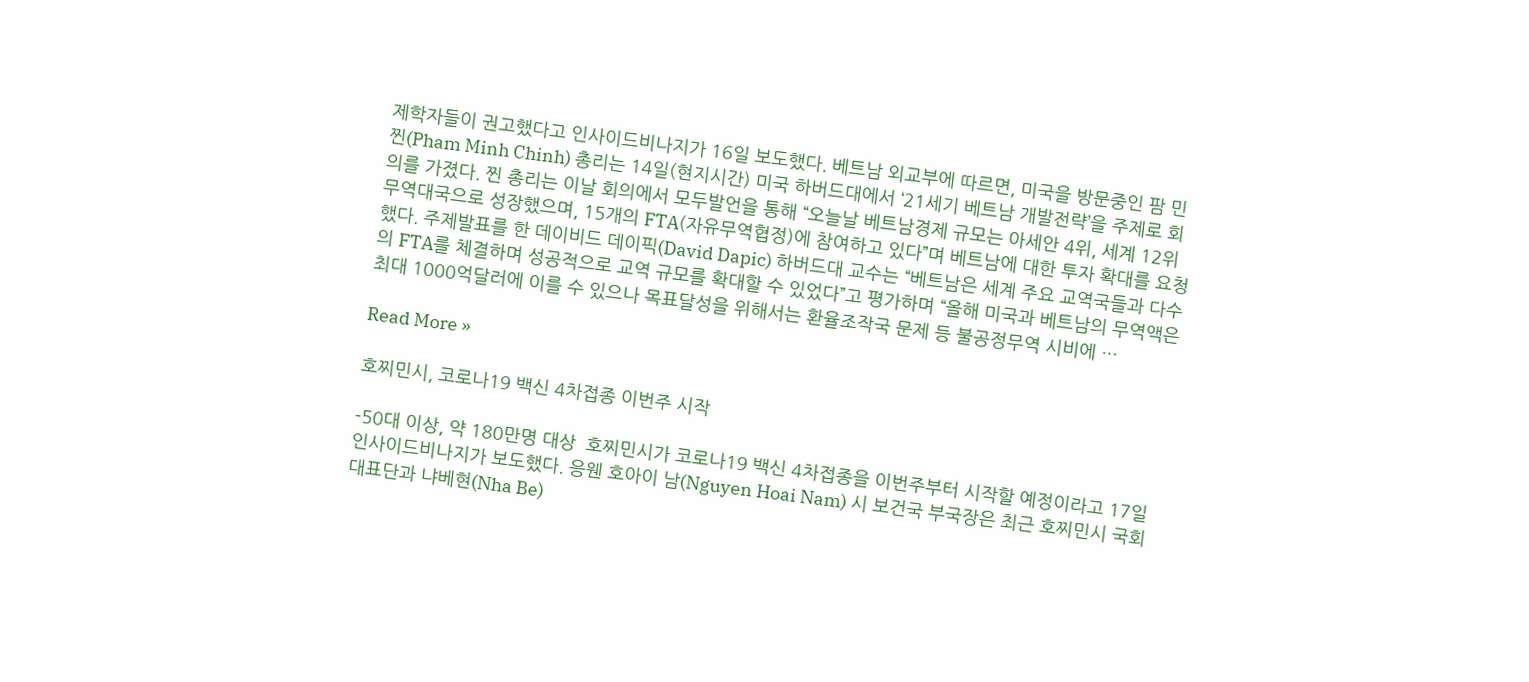제학자들이 권고했다고 인사이드비나지가 16일 보도했다. 베트남 외교부에 따르면, 미국을 방문중인 팜 민 찐(Pham Minh Chinh) 총리는 14일(현지시간) 미국 하버드대에서 ‘21세기 베트남 개발전략’을 주제로 회의를 가졌다. 찐 총리는 이날 회의에서 모두발언을 통해 “오늘날 베트남경제 규모는 아세안 4위, 세계 12위 무역대국으로 성장했으며, 15개의 FTA(자유무역협정)에 참여하고 있다”며 베트남에 대한 투자 확대를 요청했다. 주제발표를 한 데이비드 데이픽(David Dapic) 하버드대 교수는 “베트남은 세계 주요 교역국들과 다수의 FTA를 체결하며 성공적으로 교역 규모를 확대할 수 있었다”고 평가하며 “올해 미국과 베트남의 무역액은 최대 1000억달러에 이를 수 있으나 목표달성을 위해서는 환율조작국 문제 등 불공정무역 시비에 …

Read More »

호찌민시, 코로나19 백신 4차접종 이번주 시작

-50대 이상, 약 180만명 대상  호찌민시가 코로나19 백신 4차접종을 이번주부터 시작할 예정이라고 17일 인사이드비나지가 보도했다. 응웬 호아이 남(Nguyen Hoai Nam) 시 보건국 부국장은 최근 호찌민시 국회대표단과 냐베현(Nha Be)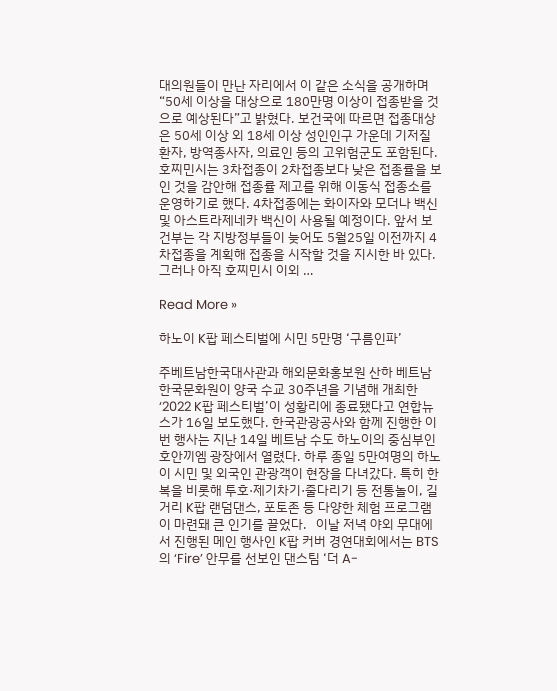대의원들이 만난 자리에서 이 같은 소식을 공개하며 “50세 이상을 대상으로 180만명 이상이 접종받을 것으로 예상된다”고 밝혔다. 보건국에 따르면 접종대상은 50세 이상 외 18세 이상 성인인구 가운데 기저질환자, 방역종사자, 의료인 등의 고위험군도 포함된다. 호찌민시는 3차접종이 2차접종보다 낮은 접종률을 보인 것을 감안해 접종률 제고를 위해 이동식 접종소를 운영하기로 했다. 4차접종에는 화이자와 모더나 백신 및 아스트라제네카 백신이 사용될 예정이다. 앞서 보건부는 각 지방정부들이 늦어도 5월25일 이전까지 4차접종을 계획해 접종을 시작할 것을 지시한 바 있다. 그러나 아직 호찌민시 이외 …

Read More »

하노이 K팝 페스티벌에 시민 5만명 ‘구름인파’

주베트남한국대사관과 해외문화홍보원 산하 베트남 한국문화원이 양국 수교 30주년을 기념해 개최한 ‘2022 K팝 페스티벌’이 성황리에 종료됐다고 연합뉴스가 16일 보도했다. 한국관광공사와 함께 진행한 이번 행사는 지난 14일 베트남 수도 하노이의 중심부인 호안끼엠 광장에서 열렸다. 하루 종일 5만여명의 하노이 시민 및 외국인 관광객이 현장을 다녀갔다. 특히 한복을 비롯해 투호·제기차기·줄다리기 등 전통놀이, 길거리 K팝 랜덤댄스, 포토존 등 다양한 체험 프로그램이 마련돼 큰 인기를 끌었다.   이날 저녁 야외 무대에서 진행된 메인 행사인 K팝 커버 경연대회에서는 BTS의 ‘Fire’ 안무를 선보인 댄스팀 ‘더 A-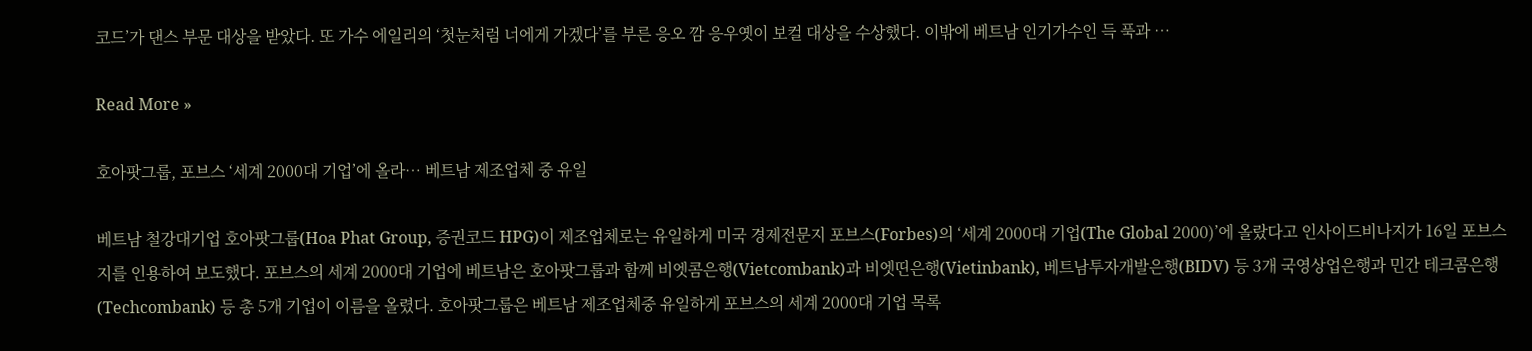코드’가 댄스 부문 대상을 받았다. 또 가수 에일리의 ‘첫눈처럼 너에게 가겠다’를 부른 응오 깜 응우옛이 보컬 대상을 수상했다. 이밖에 베트남 인기가수인 득 푹과 …

Read More »

호아팟그룹, 포브스 ‘세계 2000대 기업’에 올라… 베트남 제조업체 중 유일

베트남 철강대기업 호아팟그룹(Hoa Phat Group, 증권코드 HPG)이 제조업체로는 유일하게 미국 경제전문지 포브스(Forbes)의 ‘세계 2000대 기업(The Global 2000)’에 올랐다고 인사이드비나지가 16일 포브스지를 인용하여 보도했다. 포브스의 세계 2000대 기업에 베트남은 호아팟그룹과 함께 비엣콤은행(Vietcombank)과 비엣띤은행(Vietinbank), 베트남투자개발은행(BIDV) 등 3개 국영상업은행과 민간 테크콤은행(Techcombank) 등 총 5개 기업이 이름을 올렸다. 호아팟그룹은 베트남 제조업체중 유일하게 포브스의 세계 2000대 기업 목록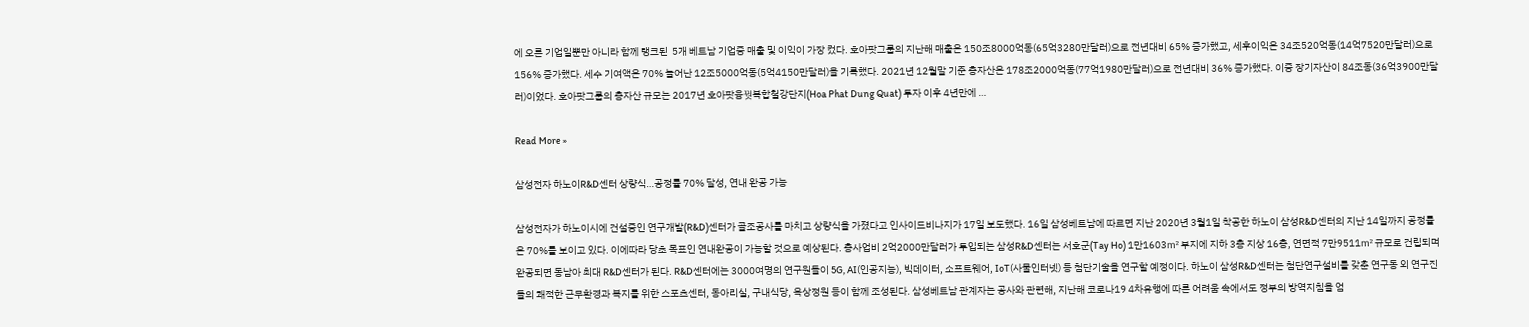에 오른 기업일뿐만 아니라 함께 랭크된  5개 베트남 기업중 매출 및 이익이 가장 컸다. 호아팟그룹의 지난해 매출은 150조8000억동(65억3280만달러)으로 전년대비 65% 증가했고, 세후이익은 34조520억동(14억7520만달러)으로 156% 증가했다. 세수 기여액은 70% 늘어난 12조5000억동(5억4150만달러)을 기록했다. 2021년 12월말 기준 총자산은 178조2000억동(77억1980만달러)으로 전년대비 36% 증가했다. 이중 장기자산이 84조동(36억3900만달러)이었다. 호아팟그룹의 총자산 규모는 2017년 호아팟융꿧복합철강단지(Hoa Phat Dung Quat) 투자 이후 4년만에 …

Read More »

삼성전자 하노이R&D센터 상량식…공정률 70% 달성, 연내 완공 가능

삼성전자가 하노이시에 건설중인 연구개발(R&D)센터가 골조공사를 마치고 상량식을 가졌다고 인사이드비나지가 17일 보도했다. 16일 삼성베트남에 따르면 지난 2020년 3월1일 착공한 하노이 삼성R&D센터의 지난 14일까지 공정률은 70%를 보이고 있다. 이에따라 당초 목표인 연내완공이 가능할 것으로 예상된다. 총사업비 2억2000만달러가 투입되는 삼성R&D센터는 서호군(Tay Ho) 1만1603㎡ 부지에 지하 3층 지상 16층, 연면적 7만9511㎡ 규모로 건립되며 완공되면 동남아 최대 R&D센터가 된다. R&D센터에는 3000여명의 연구원들이 5G, AI(인공지능), 빅데이터, 소프트웨어, IoT(사물인터넷) 등 첨단기술을 연구할 예정이다. 하노이 삼성R&D센터는 첨단연구설비를 갖춘 연구동 외 연구진들의 쾌적한 근무환경과 복지를 위한 스포츠센터, 동아리실, 구내식당, 옥상정원 등이 함께 조성된다. 삼성베트남 관계자는 공사와 관련해, 지난해 코로나19 4차유행에 따른 어려움 속에서도 정부의 방역지침을 엄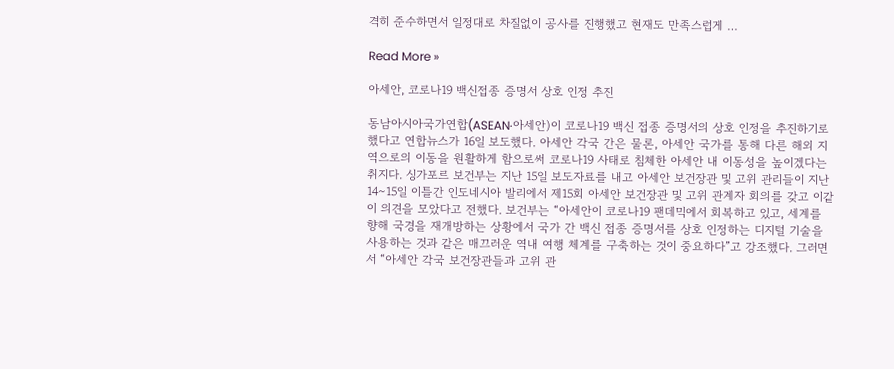격히 준수하면서 일정대로 차질없이 공사를 진행했고 현재도 만족스럽게 …

Read More »

아세안, 코로나19 백신접종 증명서 상호 인정 추진

동남아시아국가연합(ASEAN·아세안)이 코로나19 백신 접종 증명서의 상호 인정을 추진하기로 했다고 연합뉴스가 16일 보도했다. 아세안 각국 간은 물론, 아세안 국가를 통해 다른 해외 지역으로의 이동을 원활하게 함으로써 코로나19 사태로 침체한 아세안 내 이동성을 높이겠다는 취지다. 싱가포르 보건부는 지난 15일 보도자료를 내고 아세안 보건장관 및 고위 관리들이 지난 14∼15일 이틀간 인도네시아 발리에서 제15회 아세안 보건장관 및 고위 관계자 회의를 갖고 이같이 의견을 모았다고 전했다. 보건부는 “아세안이 코로나19 팬데믹에서 회복하고 있고, 세계를 향해 국경을 재개방하는 상황에서 국가 간 백신 접종 증명서를 상호 인정하는 디지털 기술을 사용하는 것과 같은 매끄러운 역내 여행 체계를 구축하는 것이 중요하다”고 강조했다. 그러면서 “아세안 각국 보건장관들과 고위 관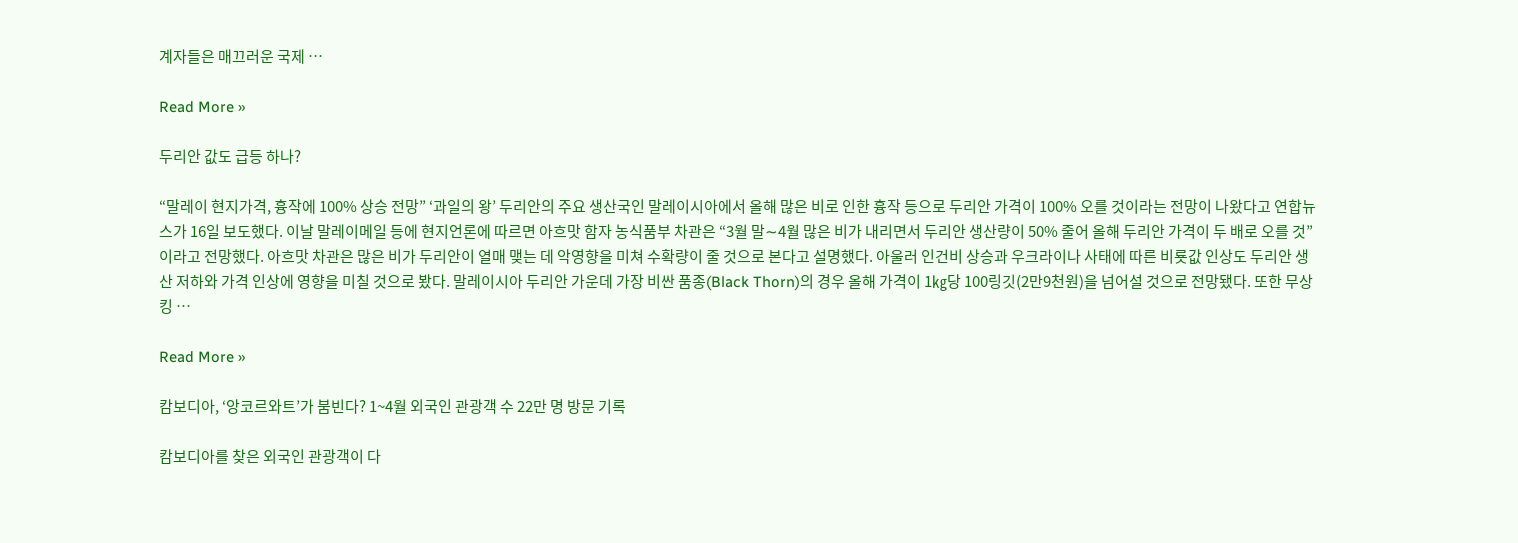계자들은 매끄러운 국제 …

Read More »

두리안 값도 급등 하나?

“말레이 현지가격, 흉작에 100% 상승 전망” ‘과일의 왕’ 두리안의 주요 생산국인 말레이시아에서 올해 많은 비로 인한 흉작 등으로 두리안 가격이 100% 오를 것이라는 전망이 나왔다고 연합뉴스가 16일 보도했다. 이날 말레이메일 등에 현지언론에 따르면 아흐맛 함자 농식품부 차관은 “3월 말∼4월 많은 비가 내리면서 두리안 생산량이 50% 줄어 올해 두리안 가격이 두 배로 오를 것”이라고 전망했다. 아흐맛 차관은 많은 비가 두리안이 열매 맺는 데 악영향을 미쳐 수확량이 줄 것으로 본다고 설명했다. 아울러 인건비 상승과 우크라이나 사태에 따른 비룟값 인상도 두리안 생산 저하와 가격 인상에 영향을 미칠 것으로 봤다. 말레이시아 두리안 가운데 가장 비싼 품종(Black Thorn)의 경우 올해 가격이 1㎏당 100링깃(2만9천원)을 넘어설 것으로 전망됐다. 또한 무상킹 …

Read More »

캄보디아, ‘앙코르와트’가 붐빈다? 1~4월 외국인 관광객 수 22만 명 방문 기록

캄보디아를 찾은 외국인 관광객이 다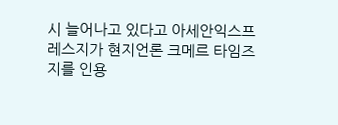시 늘어나고 있다고 아세안익스프레스지가 현지언론 크메르 타임즈지를 인용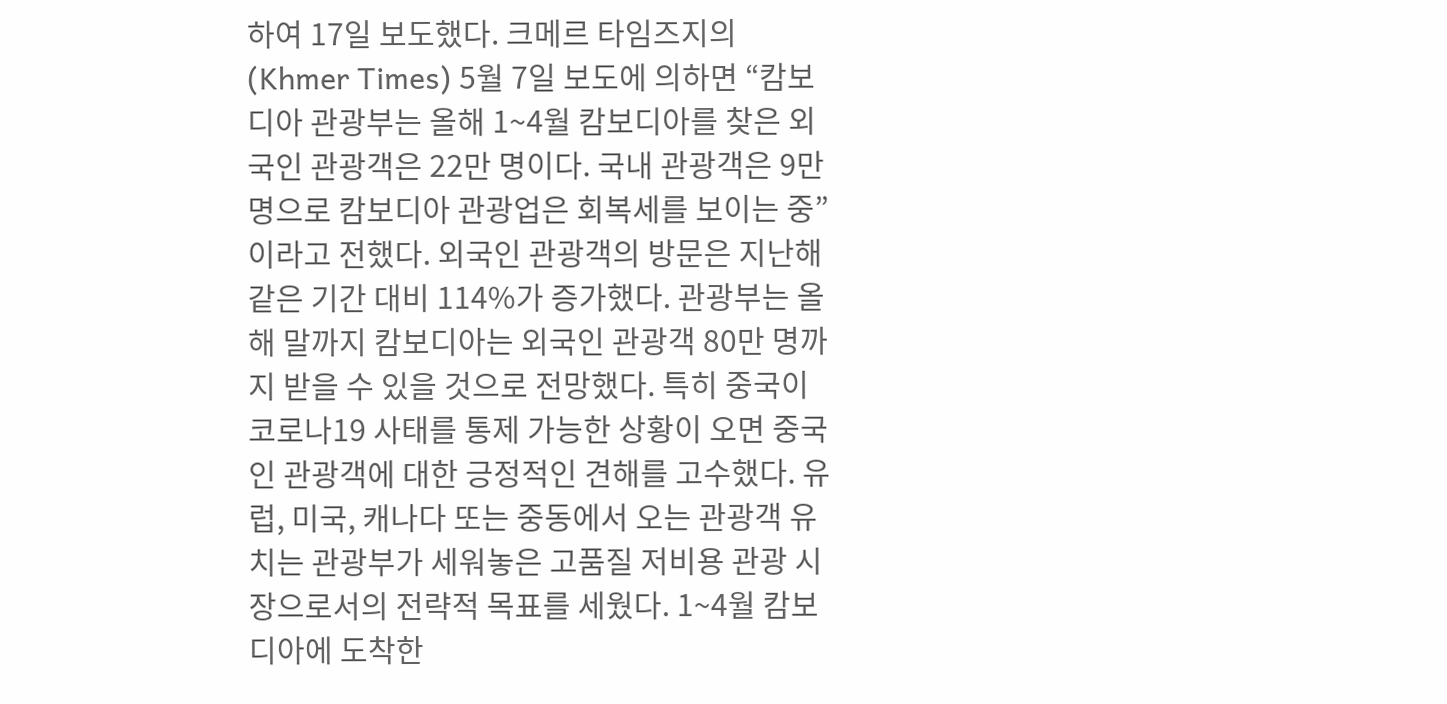하여 17일 보도했다. 크메르 타임즈지의(Khmer Times) 5월 7일 보도에 의하면 “캄보디아 관광부는 올해 1~4월 캄보디아를 찾은 외국인 관광객은 22만 명이다. 국내 관광객은 9만 명으로 캄보디아 관광업은 회복세를 보이는 중”이라고 전했다. 외국인 관광객의 방문은 지난해 같은 기간 대비 114%가 증가했다. 관광부는 올해 말까지 캄보디아는 외국인 관광객 80만 명까지 받을 수 있을 것으로 전망했다. 특히 중국이 코로나19 사태를 통제 가능한 상황이 오면 중국인 관광객에 대한 긍정적인 견해를 고수했다. 유럽, 미국, 캐나다 또는 중동에서 오는 관광객 유치는 관광부가 세워놓은 고품질 저비용 관광 시장으로서의 전략적 목표를 세웠다. 1~4월 캄보디아에 도착한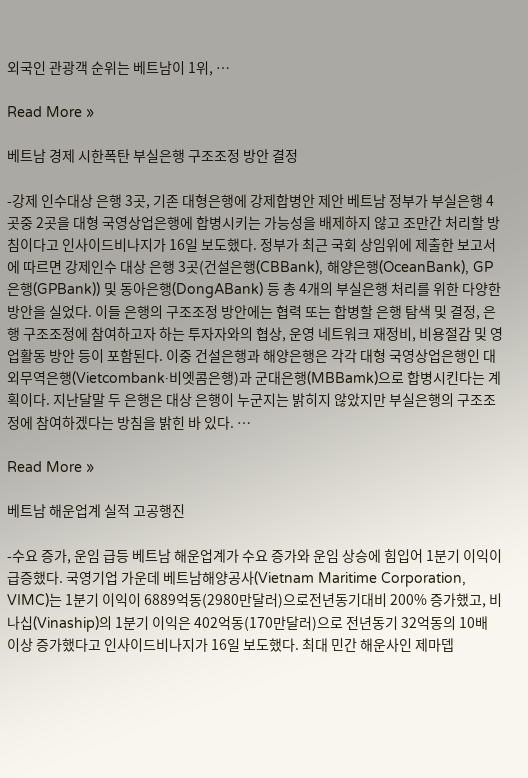외국인 관광객 순위는 베트남이 1위, …

Read More »

베트남 경제 시한폭탄 부실은행 구조조정 방안 결정

-강제 인수대상 은행 3곳, 기존 대형은행에 강제합병안 제안 베트남 정부가 부실은행 4곳중 2곳을 대형 국영상업은행에 합병시키는 가능성을 배제하지 않고 조만간 처리할 방침이다고 인사이드비나지가 16일 보도했다. 정부가 최근 국회 상임위에 제출한 보고서에 따르면 강제인수 대상 은행 3곳(건설은행(CBBank), 해양은행(OceanBank), GP은행(GPBank)) 및 동아은행(DongABank) 등 총 4개의 부실은행 처리를 위한 다양한 방안을 실었다. 이들 은행의 구조조정 방안에는 협력 또는 합병할 은행 탐색 및 결정, 은행 구조조정에 참여하고자 하는 투자자와의 협상, 운영 네트워크 재정비, 비용절감 및 영업활동 방안 등이 포함된다. 이중 건설은행과 해양은행은 각각 대형 국영상업은행인 대외무역은행(Vietcombank·비엣콤은행)과 군대은행(MBBamk)으로 합병시킨다는 계획이다. 지난달말 두 은행은 대상 은행이 누군지는 밝히지 않았지만 부실은행의 구조조정에 참여하겠다는 방침을 밝힌 바 있다. …

Read More »

베트남 해운업계 실적 고공행진

-수요 증가, 운임 급등 베트남 해운업계가 수요 증가와 운임 상승에 힘입어 1분기 이익이 급증했다. 국영기업 가운데 베트남해양공사(Vietnam Maritime Corporation, VIMC)는 1분기 이익이 6889억동(2980만달러)으로전년동기대비 200% 증가했고, 비나십(Vinaship)의 1분기 이익은 402억동(170만달러)으로 전년동기 32억동의 10배 이상 증가했다고 인사이드비나지가 16일 보도했다. 최대 민간 해운사인 제마뎁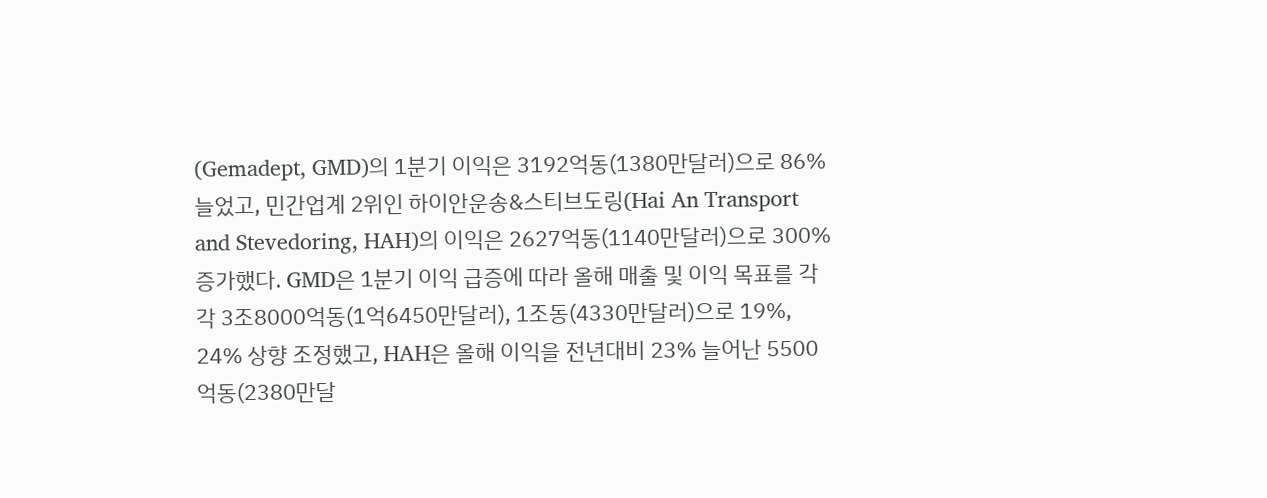(Gemadept, GMD)의 1분기 이익은 3192억동(1380만달러)으로 86% 늘었고, 민간업계 2위인 하이안운송&스티브도링(Hai An Transport and Stevedoring, HAH)의 이익은 2627억동(1140만달러)으로 300% 증가했다. GMD은 1분기 이익 급증에 따라 올해 매출 및 이익 목표를 각각 3조8000억동(1억6450만달러), 1조동(4330만달러)으로 19%, 24% 상향 조정했고, HAH은 올해 이익을 전년대비 23% 늘어난 5500억동(2380만달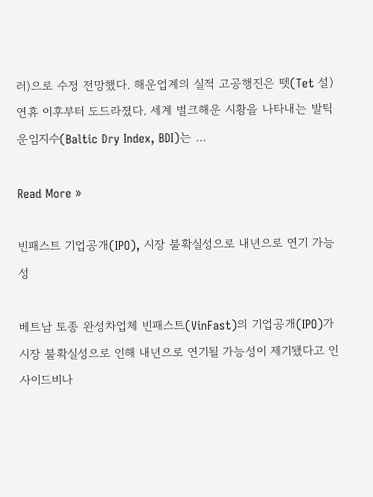러)으로 수정 전망했다. 해운업계의 실적 고공행진은 뗏(Tet 설)연휴 이후부터 도드라졌다. 세계 벌크해운 시황을 나타내는 발틱운임지수(Baltic Dry Index, BDI)는 …

Read More »

빈패스트 기업공개(IPO), 시장 불확실성으로 내년으로 연기 가능성

베트남 토종 완성차업체 빈패스트(VinFast)의 기업공개(IPO)가 시장 불확실성으로 인해 내년으로 연기될 가능성이 제기됐다고 인사이드비나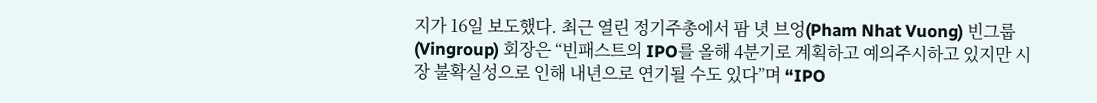지가 16일 보도했다. 최근 열린 정기주총에서 팜 녓 브엉(Pham Nhat Vuong) 빈그룹(Vingroup) 회장은 “빈패스트의 IPO를 올해 4분기로 계획하고 예의주시하고 있지만 시장 불확실성으로 인해 내년으로 연기될 수도 있다”며 “IPO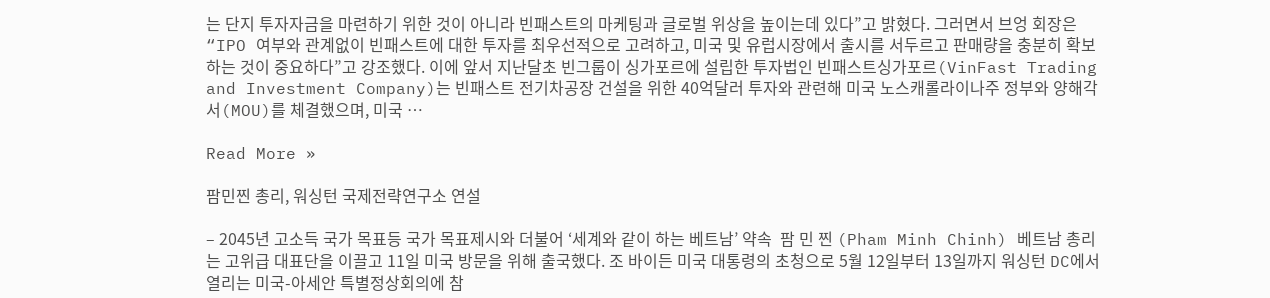는 단지 투자자금을 마련하기 위한 것이 아니라 빈패스트의 마케팅과 글로벌 위상을 높이는데 있다”고 밝혔다. 그러면서 브엉 회장은 “IPO 여부와 관계없이 빈패스트에 대한 투자를 최우선적으로 고려하고, 미국 및 유럽시장에서 출시를 서두르고 판매량을 충분히 확보하는 것이 중요하다”고 강조했다. 이에 앞서 지난달초 빈그룹이 싱가포르에 설립한 투자법인 빈패스트싱가포르(VinFast Trading and Investment Company)는 빈패스트 전기차공장 건설을 위한 40억달러 투자와 관련해 미국 노스캐롤라이나주 정부와 양해각서(MOU)를 체결했으며, 미국 …

Read More »

팜민찐 총리, 워싱턴 국제전략연구소 연설

– 2045년 고소득 국가 목표등 국가 목표제시와 더불어 ‘세계와 같이 하는 베트남’ 약속  팜 민 찐 (Pham Minh Chinh) 베트남 총리는 고위급 대표단을 이끌고 11일 미국 방문을 위해 출국했다. 조 바이든 미국 대통령의 초청으로 5월 12일부터 13일까지 워싱턴 DC에서 열리는 미국-아세안 특별정상회의에 참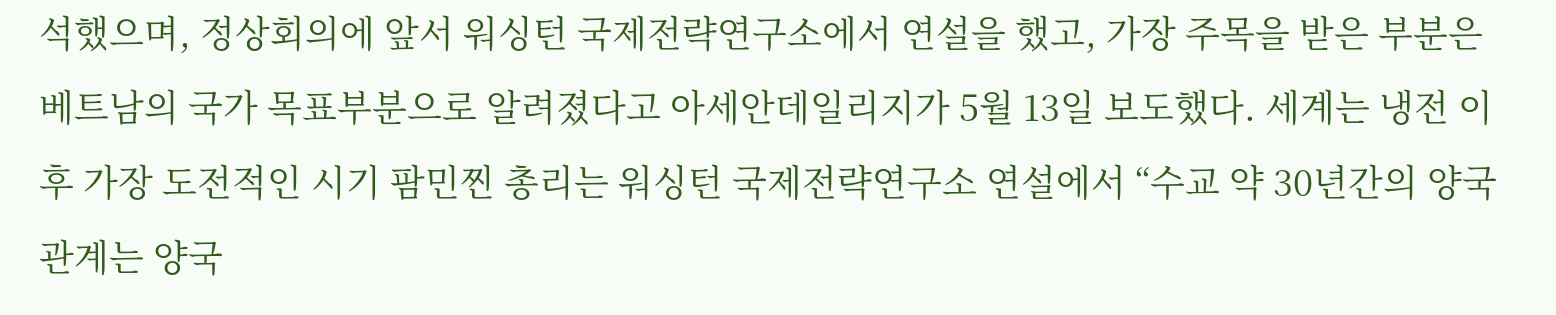석했으며, 정상회의에 앞서 워싱턴 국제전략연구소에서 연설을 했고, 가장 주목을 받은 부분은 베트남의 국가 목표부분으로 알려졌다고 아세안데일리지가 5월 13일 보도했다. 세계는 냉전 이후 가장 도전적인 시기 팜민찐 총리는 워싱턴 국제전략연구소 연설에서 “수교 약 30년간의 양국 관계는 양국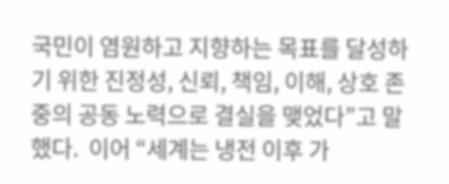국민이 염원하고 지향하는 목표를 달성하기 위한 진정성, 신뢰, 책임, 이해, 상호 존중의 공동 노력으로 결실을 맺었다”고 말했다.  이어 “세계는 냉전 이후 가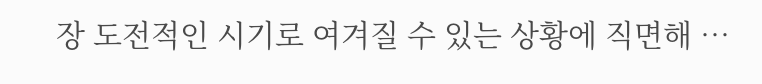장 도전적인 시기로 여겨질 수 있는 상황에 직면해 …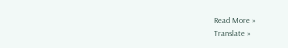Read More »
Translate »